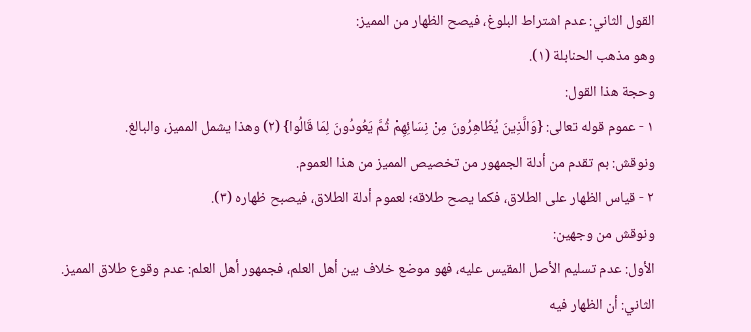القول الثاني: عدم اشتراط البلوغ، فيصح الظهار من المميز:
وهو مذهب الحنابلة (١).
وحجة هذا القول:
١ - عموم قوله تعالى: {وَالَّذِينَ يُظَاهِرُونَ مِنْ نِسَائِهِمْ ثُمَّ يَعُودُونَ لِمَا قَالُوا} (٢) وهذا يشمل المميز، والبالغ.
ونوقش: بم تقدم من أدلة الجمهور من تخصيص المميز من هذا العموم.
٢ - قياس الظهار على الطلاق، فكما يصح طلاقه؛ لعموم أدلة الطلاق، فيصبح ظهاره (٣).
ونوقش من وجهين:
الأول: عدم تسليم الأصل المقيس عليه، فهو موضع خلاف بين أهل العلم، فجمهور أهل العلم: عدم وقوع طلاق المميز.
الثاني: أن الظهار فيه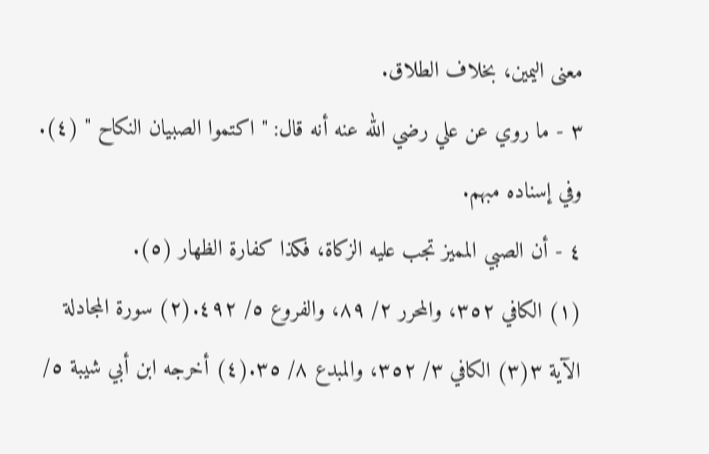معنى اليمين، بخلاف الطلاق.
٣ - ما روي عن علي رضي الله عنه أنه قال: " اكتموا الصبيان النكاح " (٤). وفي إسناده مبهم.
٤ - أن الصبي المميز تجب عليه الزكاة، فكذا كفارة الظهار (٥).
(١) الكافي ٣٥٢، والمحرر ٢/ ٨٩، والفروع ٥/ ٤٩٢.(٢) سورة المجادلة الآية ٣(٣) الكافي ٣/ ٣٥٢، والمبدع ٨/ ٣٥.(٤) أخرجه ابن أبي شيبة ٥/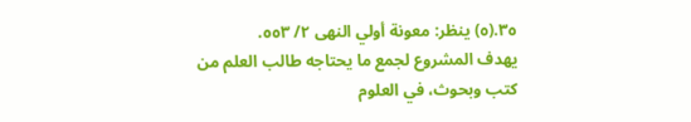٣٥.(٥) ينظر: معونة أولي النهى ٢/ ٥٥٣.
يهدف المشروع لجمع ما يحتاجه طالب العلم من كتب وبحوث، في العلوم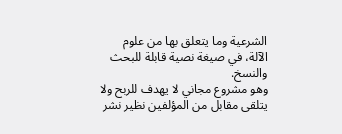الشرعية وما يتعلق بها من علوم الآلة، في صيغة نصية قابلة للبحث والنسخ.
وهو مشروع مجاني لا يهدف للربح ولا يتلقى مقابل من المؤلفين نظير نشر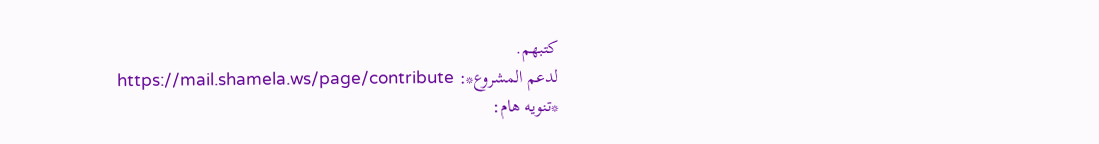كتبهم.
لدعم المشروع*: https://mail.shamela.ws/page/contribute
*تنويه هام: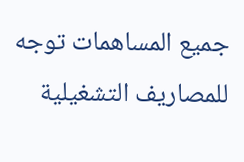جميع المساهمات توجه للمصاريف التشغيلية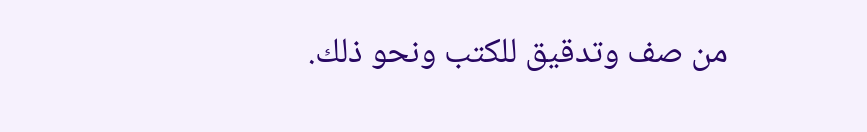من صف وتدقيق للكتب ونحو ذلك.